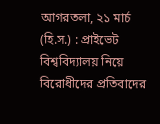আগরতলা, ২১ মার্চ (হি.স.) : প্রাইভেট বিশ্ববিদ্যালয় নিয়ে বিরোধীদের প্রতিবাদের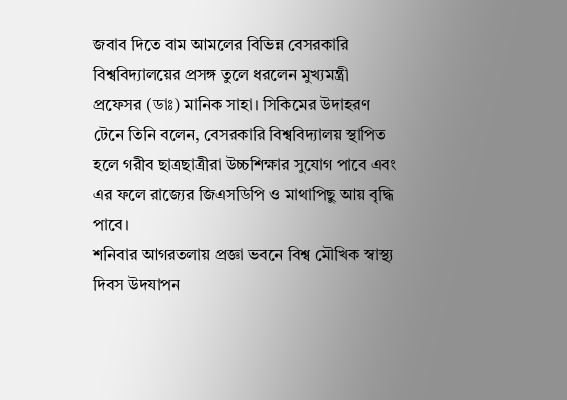জবাব দিতে বাম আমলের বিভিন্ন বেসরকারি বিশ্ববিদ্যালয়ের প্রসঙ্গ তুলে ধরলেন মুখ্যমন্ত্রী প্রফেসর (ডাঃ) মানিক সাহা। সিকিমের উদাহরণ টেনে তিনি বলেন, বেসরকারি বিশ্ববিদ্যালয় স্থাপিত হলে গরীব ছাত্রছাত্রীরা উচ্চশিক্ষার সুযোগ পাবে এবং এর ফলে রাজ্যের জিএসডিপি ও মাথাপিছু আয় বৃদ্ধি পাবে।
শনিবার আগরতলায় প্রজ্ঞা ভবনে বিশ্ব মৌখিক স্বাস্থ্য দিবস উদযাপন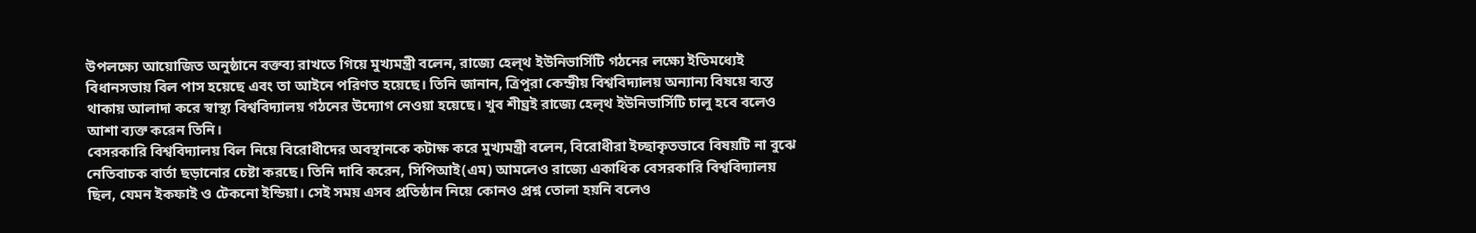উপলক্ষ্যে আয়োজিত অনুষ্ঠানে বক্তব্য রাখতে গিয়ে মুখ্যমন্ত্রী বলেন, রাজ্যে হেল্থ ইউনিভার্সিটি গঠনের লক্ষ্যে ইতিমধ্যেই বিধানসভায় বিল পাস হয়েছে এবং তা আইনে পরিণত হয়েছে। তিনি জানান, ত্রিপুরা কেন্দ্রীয় বিশ্ববিদ্যালয় অন্যান্য বিষয়ে ব্যস্ত থাকায় আলাদা করে স্বাস্থ্য বিশ্ববিদ্যালয় গঠনের উদ্যোগ নেওয়া হয়েছে। খুব শীঘ্রই রাজ্যে হেল্থ ইউনিভার্সিটি চালু হবে বলেও আশা ব্যক্ত করেন তিনি।
বেসরকারি বিশ্ববিদ্যালয় বিল নিয়ে বিরোধীদের অবস্থানকে কটাক্ষ করে মুখ্যমন্ত্রী বলেন, বিরোধীরা ইচ্ছাকৃতভাবে বিষয়টি না বুঝে নেতিবাচক বার্তা ছড়ানোর চেষ্টা করছে। তিনি দাবি করেন, সিপিআই(এম) আমলেও রাজ্যে একাধিক বেসরকারি বিশ্ববিদ্যালয় ছিল, যেমন ইকফাই ও টেকনো ইন্ডিয়া। সেই সময় এসব প্রতিষ্ঠান নিয়ে কোনও প্রশ্ন তোলা হয়নি বলেও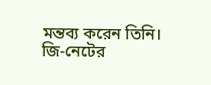মন্তব্য করেন তিনি। জি-নেটের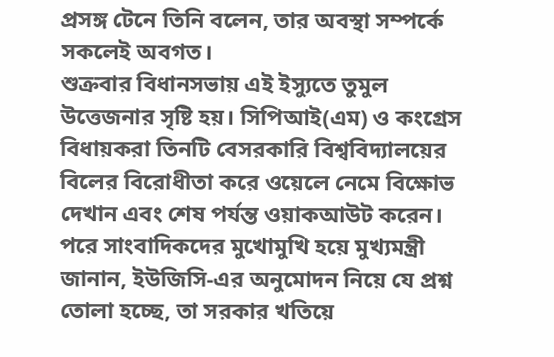প্রসঙ্গ টেনে তিনি বলেন, তার অবস্থা সম্পর্কে সকলেই অবগত।
শুক্রবার বিধানসভায় এই ইস্যুতে তুমুল উত্তেজনার সৃষ্টি হয়। সিপিআই(এম) ও কংগ্রেস বিধায়করা তিনটি বেসরকারি বিশ্ববিদ্যালয়ের বিলের বিরোধীতা করে ওয়েলে নেমে বিক্ষোভ দেখান এবং শেষ পর্যন্ত ওয়াকআউট করেন। পরে সাংবাদিকদের মুখোমুখি হয়ে মুখ্যমন্ত্রী জানান, ইউজিসি-এর অনুমোদন নিয়ে যে প্রশ্ন তোলা হচ্ছে, তা সরকার খতিয়ে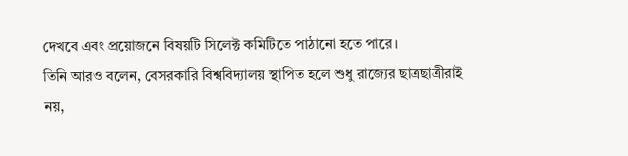দেখবে এবং প্রয়োজনে বিষয়টি সিলেক্ট কমিটিতে পাঠানো হতে পারে।
তিনি আরও বলেন, বেসরকারি বিশ্ববিদ্যালয় স্থাপিত হলে শুধু রাজ্যের ছাত্রছাত্রীরাই নয়,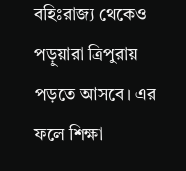বহিঃরাজ্য থেকেও পড়ুয়ারা ত্রিপুরায় পড়তে আসবে। এর ফলে শিক্ষা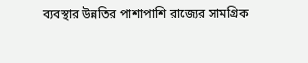ব্যবস্থার উন্নতির পাশাপাশি রাজ্যের সামগ্রিক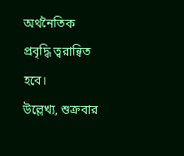অর্থনৈতিক প্রবৃদ্ধি ত্বরান্বিত হবে।
উল্লেখ্য, শুক্রবার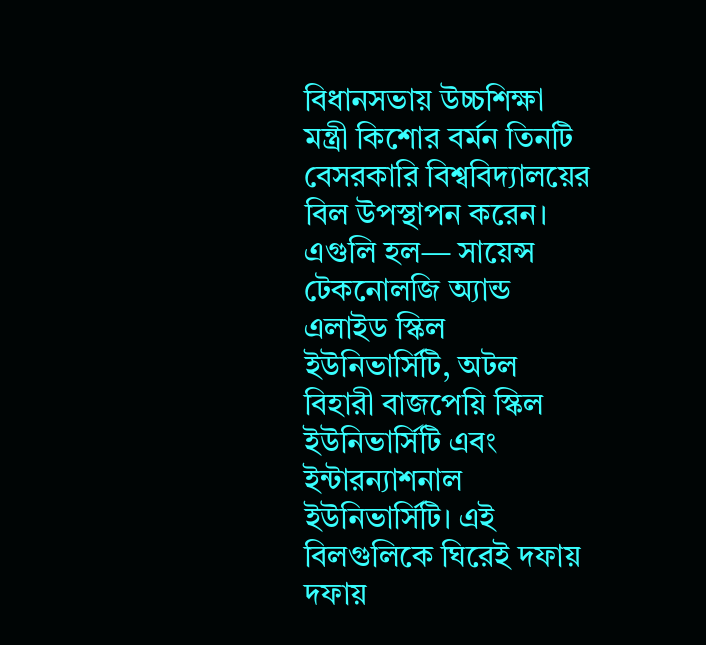বিধানসভায় উচ্চশিক্ষা মন্ত্রী কিশোর বর্মন তিনটি বেসরকারি বিশ্ববিদ্যালয়ের বিল উপস্থাপন করেন। এগুলি হল— সায়েন্স টেকনোলজি অ্যান্ড এলাইড স্কিল ইউনিভার্সিটি, অটল বিহারী বাজপেয়ি স্কিল ইউনিভার্সিটি এবং ইন্টারন্যাশনাল ইউনিভার্সিটি। এই বিলগুলিকে ঘিরেই দফায় দফায়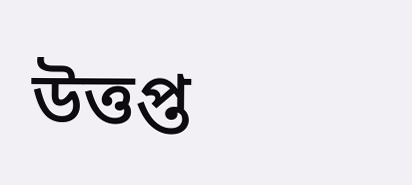উত্তপ্ত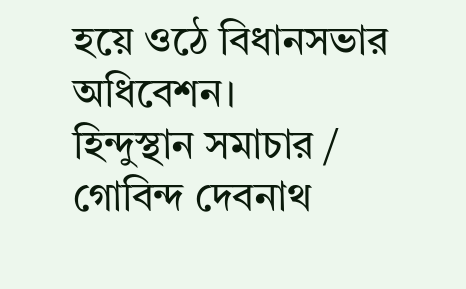হয়ে ওঠে বিধানসভার অধিবেশন।
হিন্দুস্থান সমাচার / গোবিন্দ দেবনাথ